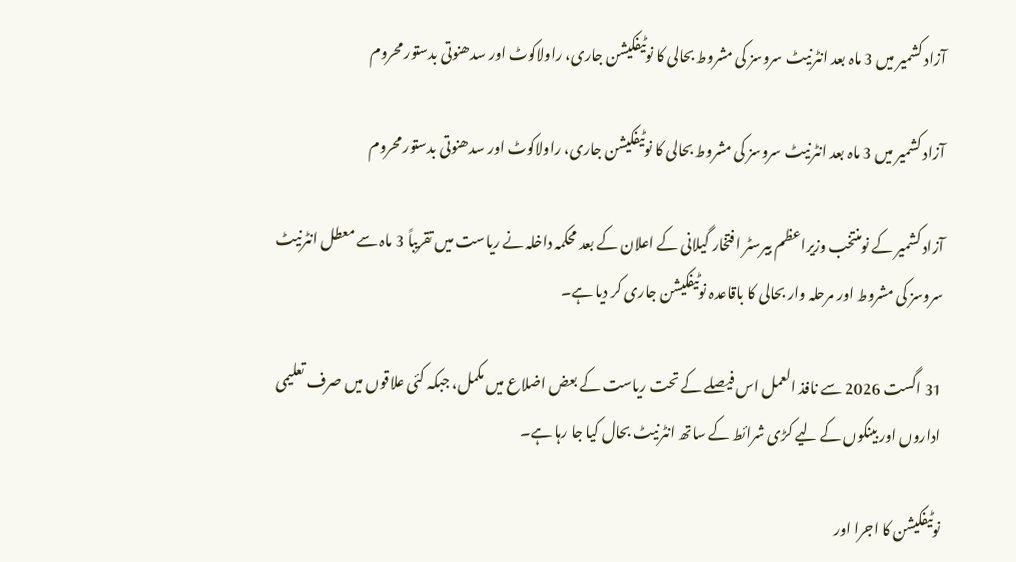آزاد کشمیر میں 3 ماہ بعد انٹرنیٹ سروسز کی مشروط بحالی کا نوٹیفکیشن جاری، راولاکوٹ اور سدھنوتی بدستور محروم

آزاد کشمیر میں 3 ماہ بعد انٹرنیٹ سروسز کی مشروط بحالی کا نوٹیفکیشن جاری، راولاکوٹ اور سدھنوتی بدستور محروم

آزاد کشمیر کے نومنتخب وزیراعظم بیرسٹر افتخار گیلانی کے اعلان کے بعد محکمہ داخلہ نے ریاست میں تقریباً 3 ماہ سے معطل انٹرنیٹ سروسز کی مشروط اور مرحلہ وار بحالی کا باقاعدہ نوٹیفکیشن جاری کر دیا ہے۔

31 اگست 2026 سے نافذ العمل اس فیصلے کے تحت ریاست کے بعض اضلاع میں مکمل، جبکہ کئی علاقوں میں صرف تعلیمی اداروں اور بینکوں کے لیے کڑی شرائط کے ساتھ انٹرنیٹ بحال کیا جا رہا ہے۔

نوٹیفکیشن کا اجرا اور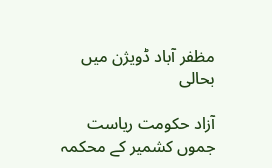مظفر آباد ڈویژن میں بحالی

آزاد حکومت ریاست جموں کشمیر کے محکمہ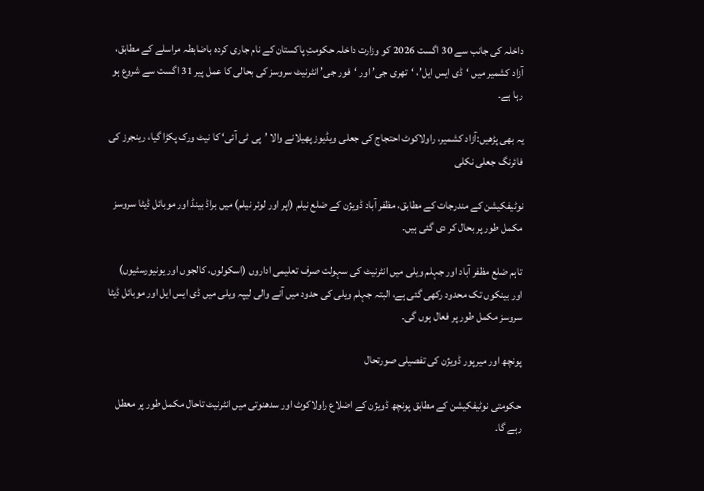داخلہ کی جانب سے 30 اگست 2026 کو وزارت داخلہ حکومتِ پاکستان کے نام جاری کردہ باضابطہ مراسلے کے مطابق، آزاد کشمیر میں ‘ڈی ایس ایل’، ‘تھری جی’ اور ‘فور جی’ انٹرنیٹ سروسز کی بحالی کا عمل پیر 31 اگست سے شروع ہو رہا ہے۔

یہ بھی پڑھیں:آزاد کشمیر، راولاکوٹ احتجاج کی جعلی ویڈیوز پھیلانے والا ’پی ٹی آئی‘ کا نیٹ ورک پکڑا گیا، رینجرز کی فائرنگ جعلی نکلی

نوٹیفکیشن کے مندرجات کے مطابق، مظفر آباد ڈویژن کے ضلع نیلم (اپر اور لوئر نیلم) میں براڈ بینڈ اور موبائل ڈیٹا سروسز مکمل طور پر بحال کر دی گئی ہیں۔

تاہم ضلع مظفر آباد اور جہلم ویلی میں انٹرنیٹ کی سہولت صرف تعلیمی اداروں (اسکولوں، کالجوں اور یونیورسٹیوں) اور بینکوں تک محدود رکھی گئی ہے، البتہ جہلم ویلی کی حدود میں آنے والی لیپہ ویلی میں ڈی ایس ایل اور موبائل ڈیٹا سروسز مکمل طور پر فعال ہوں گی۔

پونچھ اور میرپور ڈویژن کی تفصیلی صورتحال

حکومتی نوٹیفکیشن کے مطابق پونچھ ڈویژن کے اضلاع راولاکوٹ اور سدھنوتی میں انٹرنیٹ تاحال مکمل طور پر معطل رہے گا۔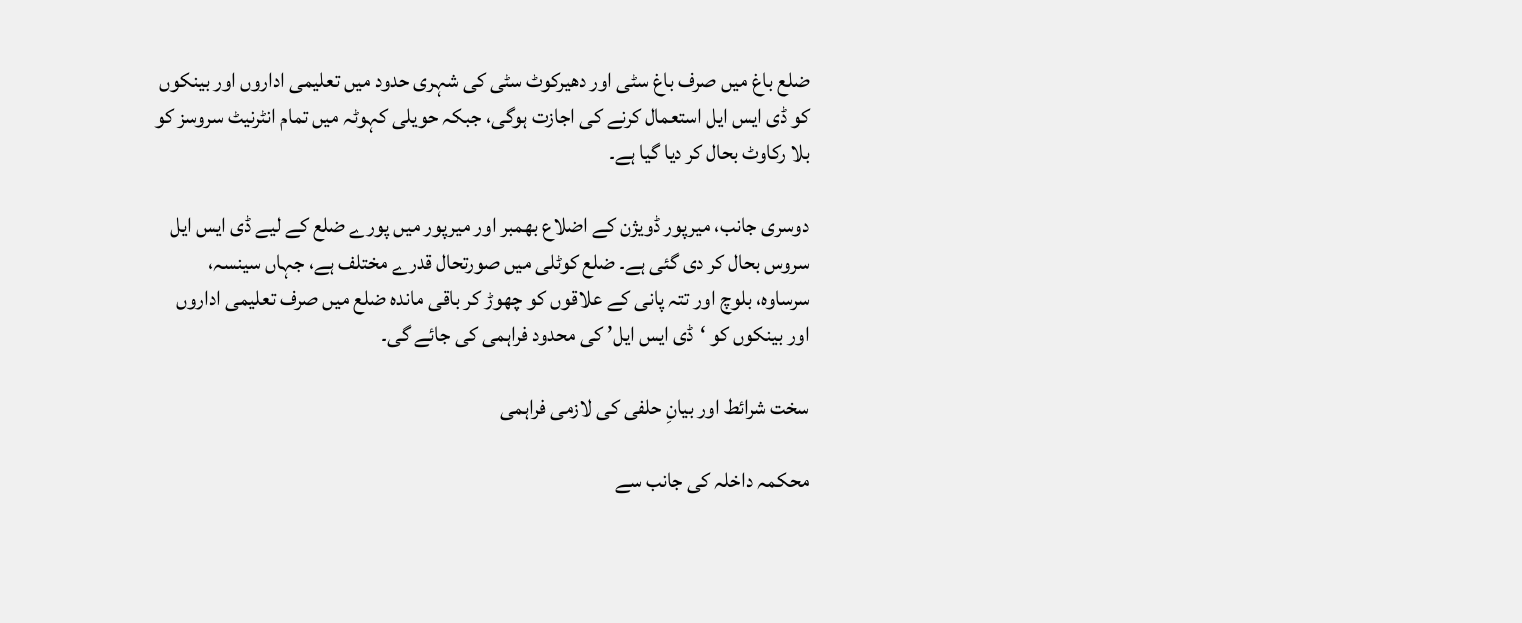ضلع باغ میں صرف باغ سٹی اور دھیرکوٹ سٹی کی شہری حدود میں تعلیمی اداروں اور بینکوں کو ڈی ایس ایل استعمال کرنے کی اجازت ہوگی، جبکہ حویلی کہوٹہ میں تمام انٹرنیٹ سروسز کو بلا رکاوٹ بحال کر دیا گیا ہے۔

دوسری جانب، میرپور ڈویژن کے اضلاع بھمبر اور میرپور میں پورے ضلع کے لیے ڈی ایس ایل سروس بحال کر دی گئی ہے۔ ضلع کوٹلی میں صورتحال قدرے مختلف ہے، جہاں سینسہ، سرساوہ، بلوچ اور تتہ پانی کے علاقوں کو چھوڑ کر باقی ماندہ ضلع میں صرف تعلیمی اداروں اور بینکوں کو ‘ڈی ایس ایل’ کی محدود فراہمی کی جائے گی۔

سخت شرائط اور بیانِ حلفی کی لازمی فراہمی

محکمہ داخلہ کی جانب سے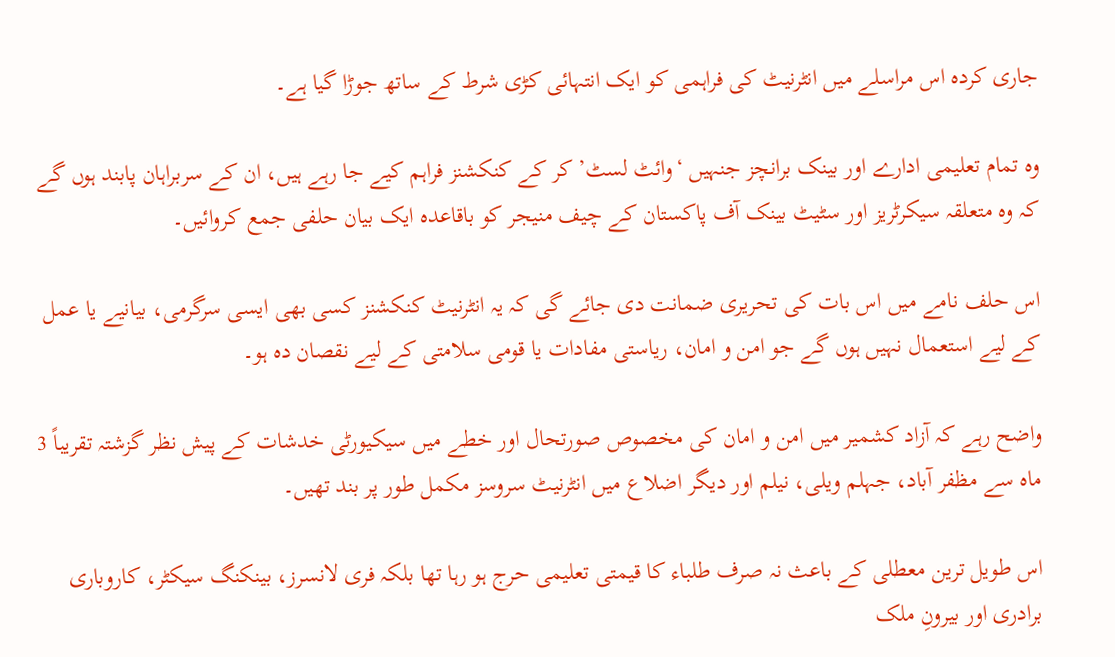جاری کردہ اس مراسلے میں انٹرنیٹ کی فراہمی کو ایک انتہائی کڑی شرط کے ساتھ جوڑا گیا ہے۔

وہ تمام تعلیمی ادارے اور بینک برانچز جنہیں ‘وائٹ لسٹ’ کر کے کنکشنز فراہم کیے جا رہے ہیں، ان کے سربراہان پابند ہوں گے کہ وہ متعلقہ سیکرٹریز اور سٹیٹ بینک آف پاکستان کے چیف منیجر کو باقاعدہ ایک بیان حلفی جمع کروائیں۔

اس حلف نامے میں اس بات کی تحریری ضمانت دی جائے گی کہ یہ انٹرنیٹ کنکشنز کسی بھی ایسی سرگرمی، بیانیے یا عمل کے لیے استعمال نہیں ہوں گے جو امن و امان، ریاستی مفادات یا قومی سلامتی کے لیے نقصان دہ ہو۔

واضح رہے کہ آزاد کشمیر میں امن و امان کی مخصوص صورتحال اور خطے میں سیکیورٹی خدشات کے پیش نظر گزشتہ تقریباً 3 ماہ سے مظفر آباد، جہلم ویلی، نیلم اور دیگر اضلاع میں انٹرنیٹ سروسز مکمل طور پر بند تھیں۔

اس طویل ترین معطلی کے باعث نہ صرف طلباء کا قیمتی تعلیمی حرج ہو رہا تھا بلکہ فری لانسرز، بینکنگ سیکٹر، کاروباری برادری اور بیرونِ ملک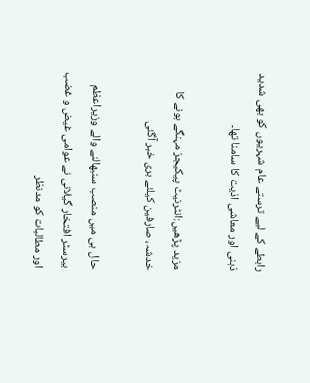رابطے کے لیے ترستے عام شہریوں کو بھی شدید ذہنی اور معاشی اذیت کا سامنا تھا۔

مزید پڑھیں:انٹرنیٹ پیکیجز مہنگے ہونے کا خدشہ، صارفین کیلئے بری خبر آگئی

حال ہی میں منصب سنبھالنے والے وزیراعظم بیرسٹر افتخار گیلانی نے عوامی غیض و غضب اور مطالبات کو مدنظر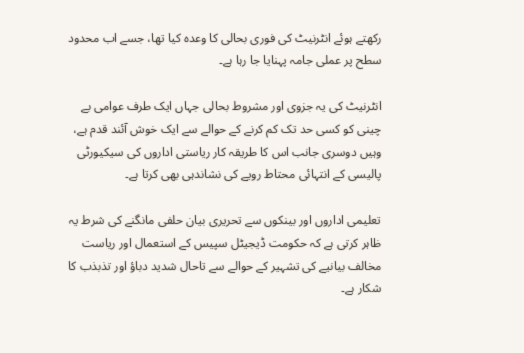رکھتے ہوئے انٹرنیٹ کی فوری بحالی کا وعدہ کیا تھا، جسے اب محدود سطح پر عملی جامہ پہنایا جا رہا ہے۔

انٹرنیٹ کی یہ جزوی اور مشروط بحالی جہاں ایک طرف عوامی بے چینی کو کسی حد تک کم کرنے کے حوالے سے ایک خوش آئند قدم ہے، وہیں دوسری جانب اس کا طریقہ کار ریاستی اداروں کی سیکیورٹی پالیسی کے انتہائی محتاط رویے کی نشاندہی بھی کرتا ہے۔

تعلیمی اداروں اور بینکوں سے تحریری بیان حلفی مانگنے کی شرط یہ ظاہر کرتی ہے کہ حکومت ڈیجیٹل سپیس کے استعمال اور ریاست مخالف بیانیے کی تشہیر کے حوالے سے تاحال شدید دباؤ اور تذبذب کا شکار ہے۔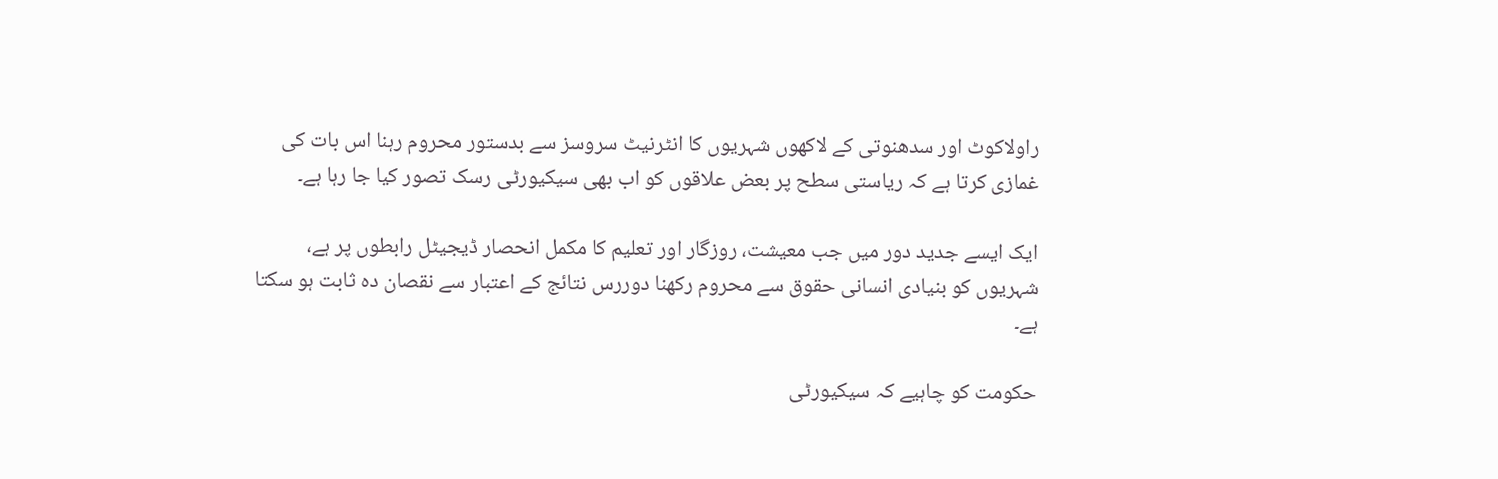راولاکوٹ اور سدھنوتی کے لاکھوں شہریوں کا انٹرنیٹ سروسز سے بدستور محروم رہنا اس بات کی غمازی کرتا ہے کہ ریاستی سطح پر بعض علاقوں کو اب بھی سیکیورٹی رسک تصور کیا جا رہا ہے۔

ایک ایسے جدید دور میں جب معیشت، روزگار اور تعلیم کا مکمل انحصار ڈیجیٹل رابطوں پر ہے، شہریوں کو بنیادی انسانی حقوق سے محروم رکھنا دوررس نتائج کے اعتبار سے نقصان دہ ثابت ہو سکتا ہے۔

حکومت کو چاہیے کہ سیکیورٹی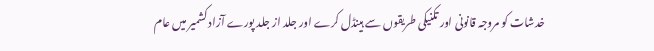خدشات کو مروجہ قانونی اور تکنیکی طریقوں سے ہینڈل کرے اور جلد از جلد پورے آزاد کشمیر میں عام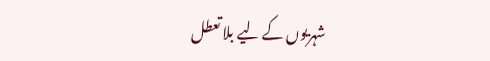شہریوں کے لیے بلا تعطل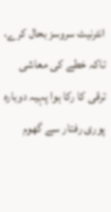انٹرنیٹ سروسز بحال کرے، تاکہ خطے کی معاشی ترقی کا رکا ہوا پہیہ دوبارہ پوری رفتار سے گھوم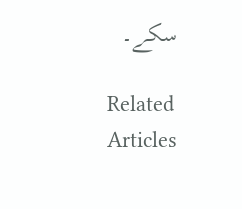سکے۔

Related Articles